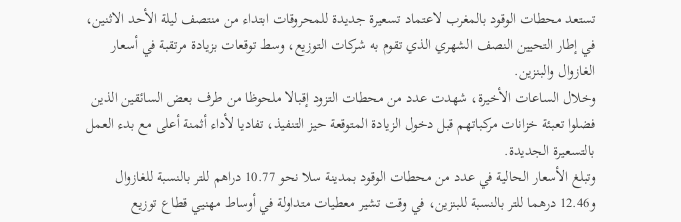تستعد محطات الوقود بالمغرب لاعتماد تسعيرة جديدة للمحروقات ابتداء من منتصف ليلة الأحد الاثنين، في إطار التحيين النصف الشهري الذي تقوم به شركات التوزيع، وسط توقعات بزيادة مرتقبة في أسعار الغازوال والبنزين.
وخلال الساعات الأخيرة، شهدت عدد من محطات التزود إقبالا ملحوظا من طرف بعض السائقين الذين فضلوا تعبئة خزانات مركباتهم قبل دخول الزيادة المتوقعة حيز التنفيذ، تفاديا لأداء أثمنة أعلى مع بدء العمل بالتسعيرة الجديدة.
وتبلغ الأسعار الحالية في عدد من محطات الوقود بمدينة سلا نحو 10.77 دراهم للتر بالنسبة للغازوال و12.46 درهما للتر بالنسبة للبنزين، في وقت تشير معطيات متداولة في أوساط مهنيي قطاع توزيع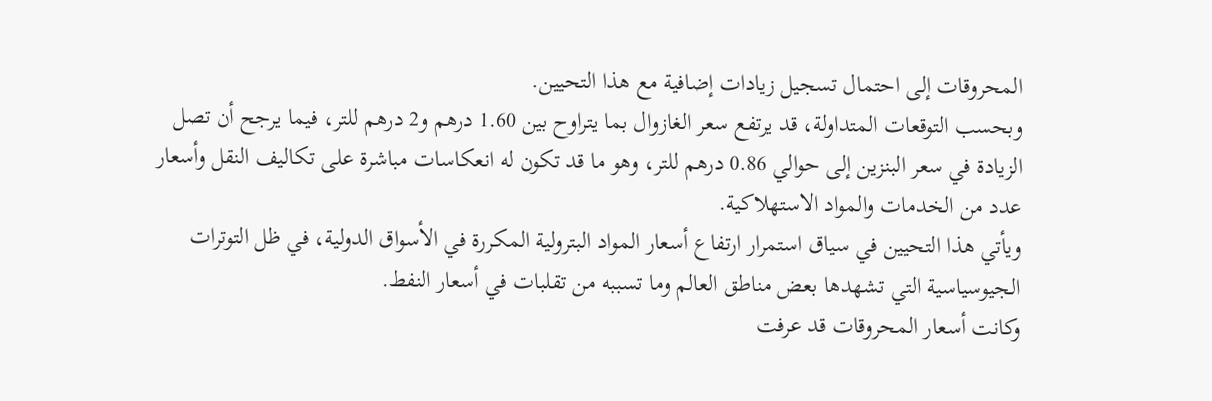المحروقات إلى احتمال تسجيل زيادات إضافية مع هذا التحيين.
وبحسب التوقعات المتداولة، قد يرتفع سعر الغازوال بما يتراوح بين 1.60 درهم و2 درهم للتر، فيما يرجح أن تصل الزيادة في سعر البنزين إلى حوالي 0.86 درهم للتر، وهو ما قد تكون له انعكاسات مباشرة على تكاليف النقل وأسعار عدد من الخدمات والمواد الاستهلاكية.
ويأتي هذا التحيين في سياق استمرار ارتفاع أسعار المواد البترولية المكررة في الأسواق الدولية، في ظل التوترات الجيوسياسية التي تشهدها بعض مناطق العالم وما تسببه من تقلبات في أسعار النفط.
وكانت أسعار المحروقات قد عرفت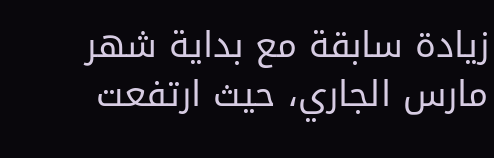زيادة سابقة مع بداية شهر مارس الجاري، حيث ارتفعت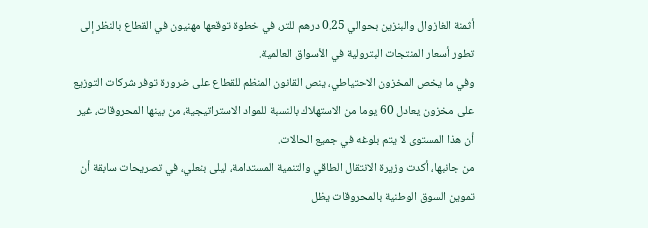أثمنة الغازوال والبنزين بحوالي 0.25 درهم للتر، في خطوة توقعها مهنيون في القطاع بالنظر إلى تطور أسعار المنتجات البترولية في الأسواق العالمية.
وفي ما يخص المخزون الاحتياطي، ينص القانون المنظم للقطاع على ضرورة توفر شركات التوزيع على مخزون يعادل 60 يوما من الاستهلاك بالنسبة للمواد الاستراتيجية، من بينها المحروقات، غير أن هذا المستوى لا يتم بلوغه في جميع الحالات.
من جانبها، أكدت وزيرة الانتقال الطاقي والتنمية المستدامة، ليلى بنعلي، في تصريحات سابقة أن تموين السوق الوطنية بالمحروقات يظل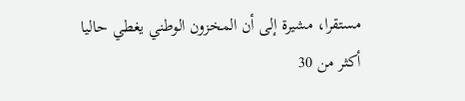مستقرا، مشيرة إلى أن المخزون الوطني يغطي حاليا أكثر من 30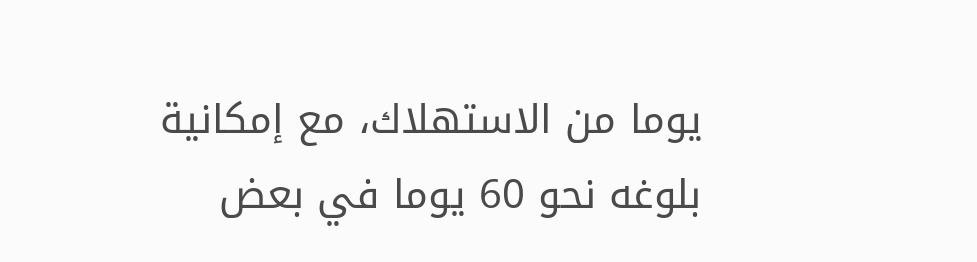يوما من الاستهلاك، مع إمكانية بلوغه نحو 60 يوما في بعض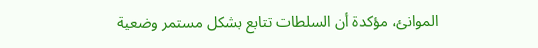الموانئ، مؤكدة أن السلطات تتابع بشكل مستمر وضعية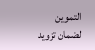التموين لضمان تزويد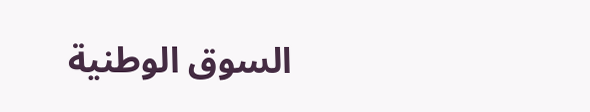السوق الوطنية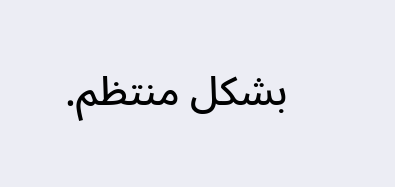بشكل منتظم.